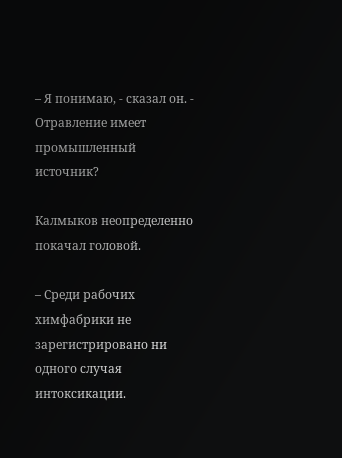– Я понимаю, - сказал он. - Отравление имеет промышленный источник?

Калмыков неопределенно покачал головой.

– Среди рабочих химфабрики не зарегистрировано ни одного случая интоксикации.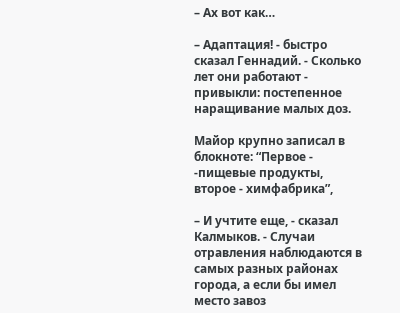– Ах вот как…

– Адаптация! - быстро сказал Геннадий. - Сколько лет они работают - привыкли: постепенное наращивание малых доз.

Майор крупно записал в блокноте: “Первое - -пищевые продукты, второе - химфабрика”,

– И учтите еще, - сказал Калмыков. - Случаи отравления наблюдаются в самых разных районах города, а если бы имел место завоз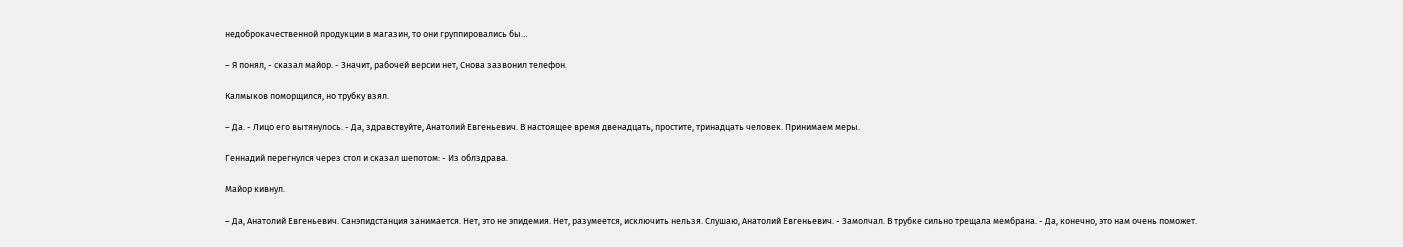недоброкачественной продукции в магазин, то они группировались бы…

– Я понял, - сказал майор. - Значит, рабочей версии нет, Снова зазвонил телефон.

Калмыков поморщился, но трубку взял.

– Да. - Лицо его вытянулось. - Да, здравствуйте, Анатолий Евгеньевич. В настоящее время двенадцать, простите, тринадцать человек. Принимаем меры.

Геннадий перегнулся через стол и сказал шепотом: - Из облздрава.

Майор кивнул.

– Да, Анатолий Евгеньевич. Санэпидстанция занимается. Нет, это не эпидемия. Нет, разумеется, исключить нельзя. Слушаю, Анатолий Евгеньевич. - Замолчал. В трубке сильно трещала мембрана. - Да, конечно, это нам очень поможет.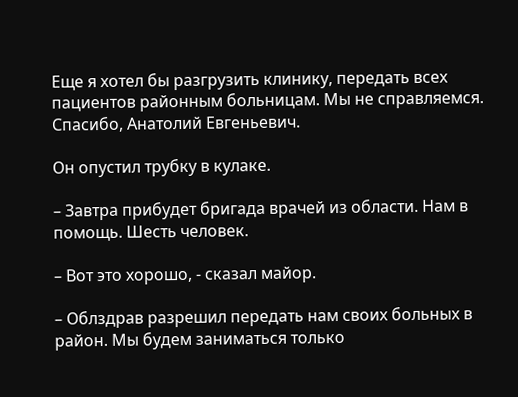Еще я хотел бы разгрузить клинику, передать всех пациентов районным больницам. Мы не справляемся. Спасибо, Анатолий Евгеньевич.

Он опустил трубку в кулаке.

– Завтра прибудет бригада врачей из области. Нам в помощь. Шесть человек.

– Вот это хорошо, - сказал майор.

– Облздрав разрешил передать нам своих больных в район. Мы будем заниматься только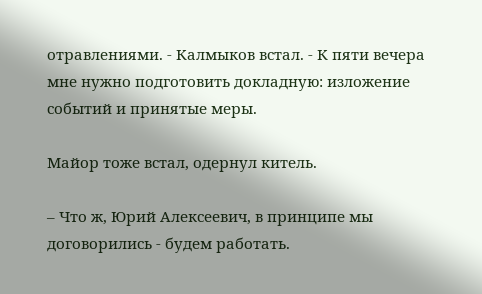отравлениями. - Калмыков встал. - К пяти вечера мне нужно подготовить докладную: изложение событий и принятые меры.

Майор тоже встал, одернул китель.

– Что ж, Юрий Алексеевич, в принципе мы договорились - будем работать.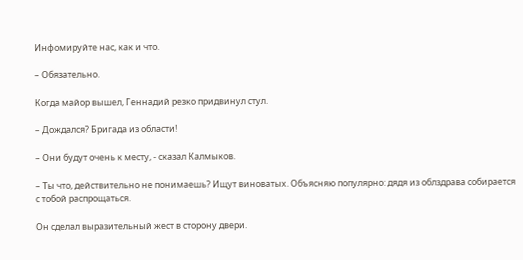Инфомируйте нас, как и что.

– Обязательно.

Когда майор вышел, Геннадий резко придвинул стул.

– Дождался? Бригада из области!

– Они будут очень к месту, - сказал Калмыков.

– Ты что, действительно не понимаешь? Ищут виноватых. Объясняю популярно: дядя из облздрава собирается с тобой распрощаться.

Он сделал выразительный жест в сторону двери.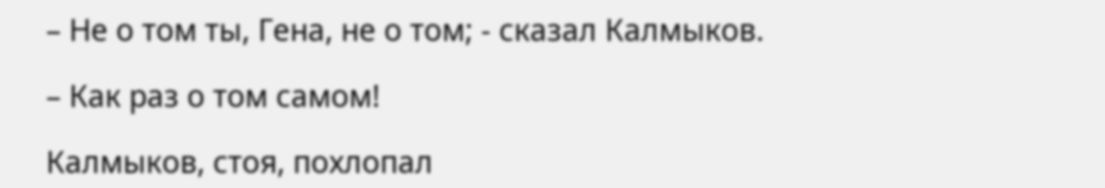– Не о том ты, Гена, не о том; - сказал Калмыков.

– Как раз о том самом!

Калмыков, стоя, похлопал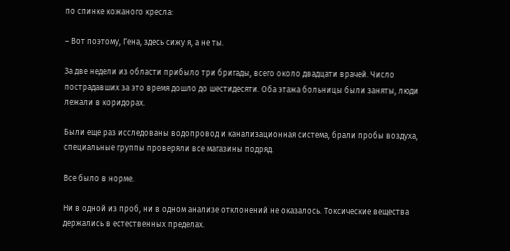по спинке кожаного кресла:

– Вот поэтому, Гена, здесь сижу я, а не ты.

За две недели из области прибыло три бригады, всего около двадцати врачей. Число пострадавших за это время дошло до шестидесяти. Оба этажа больницы были заняты, люди лежали в коридорах.

Были еще раз исследованы водопровод и канализационная система, брали пробы воздуха, специальные группы проверяли все магазины подряд.

Все было в норме.

Ни в одной из проб, ни в одном анализе отклонений не оказалось. Токсические вещества держались в естественных пределах.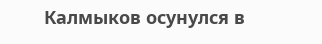Калмыков осунулся в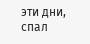эти дни, спал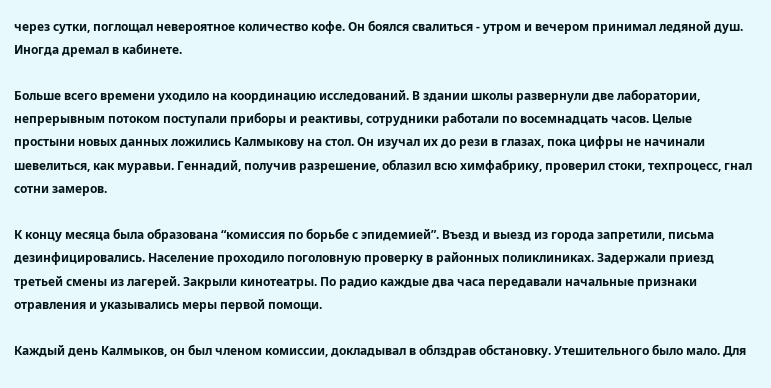через сутки, поглощал невероятное количество кофе. Он боялся свалиться - утром и вечером принимал ледяной душ. Иногда дремал в кабинете.

Больше всего времени уходило на координацию исследований. В здании школы развернули две лаборатории, непрерывным потоком поступали приборы и реактивы, сотрудники работали по восемнадцать часов. Целые простыни новых данных ложились Калмыкову на стол. Он изучал их до рези в глазах, пока цифры не начинали шевелиться, как муравьи. Геннадий, получив разрешение, облазил всю химфабрику, проверил стоки, техпроцесс, гнал сотни замеров.

К концу месяца была образована “комиссия по борьбе с эпидемией”. Въезд и выезд из города запретили, письма дезинфицировались. Население проходило поголовную проверку в районных поликлиниках. Задержали приезд третьей смены из лагерей. Закрыли кинотеатры. По радио каждые два часа передавали начальные признаки отравления и указывались меры первой помощи.

Каждый день Калмыков, он был членом комиссии, докладывал в облздрав обстановку. Утешительного было мало. Для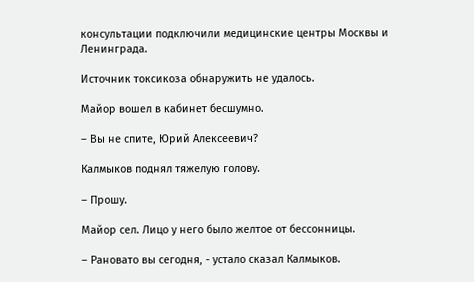консультации подключили медицинские центры Москвы и Ленинграда.

Источник токсикоза обнаружить не удалось.

Майор вошел в кабинет бесшумно.

– Вы не спите, Юрий Алексеевич?

Калмыков поднял тяжелую голову.

– Прошу.

Майор сел. Лицо у него было желтое от бессонницы.

– Рановато вы сегодня, - устало сказал Калмыков.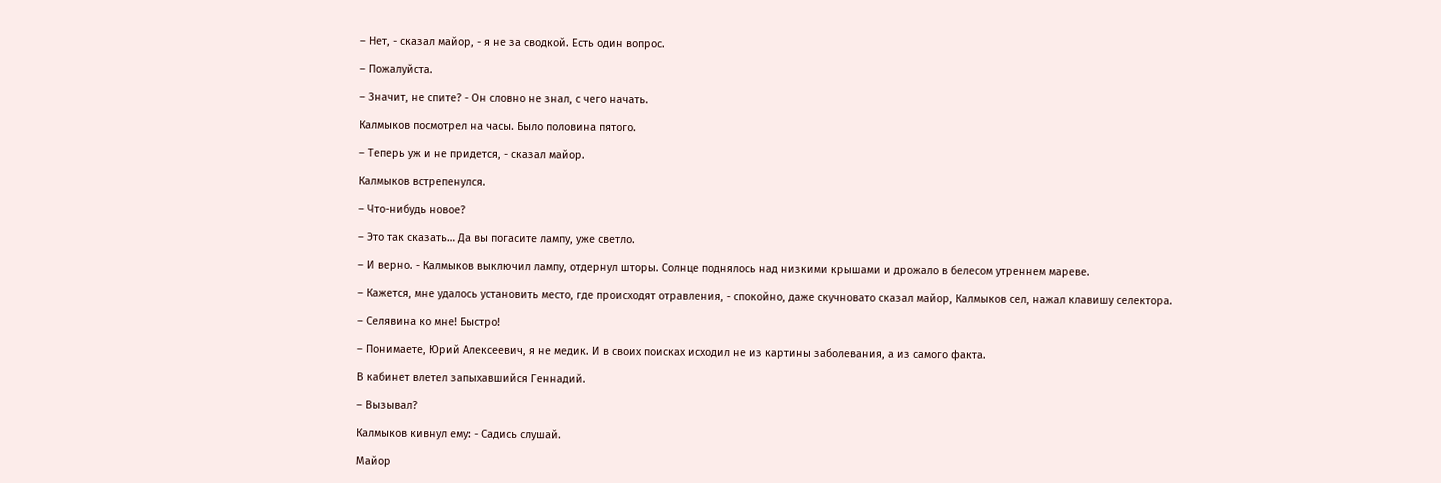– Нет, - сказал майор, - я не за сводкой. Есть один вопрос.

– Пожалуйста.

– Значит, не спите? - Он словно не знал, с чего начать.

Калмыков посмотрел на часы. Было половина пятого.

– Теперь уж и не придется, - сказал майор.

Калмыков встрепенулся.

– Что-нибудь новое?

– Это так сказать… Да вы погасите лампу, уже светло.

– И верно. - Калмыков выключил лампу, отдернул шторы. Солнце поднялось над низкими крышами и дрожало в белесом утреннем мареве.

– Кажется, мне удалось установить место, где происходят отравления, - спокойно, даже скучновато сказал майор, Калмыков сел, нажал клавишу селектора.

– Селявина ко мне! Быстро!

– Понимаете, Юрий Алексеевич, я не медик. И в своих поисках исходил не из картины заболевания, а из самого факта.

В кабинет влетел запыхавшийся Геннадий.

– Вызывал?

Калмыков кивнул ему: - Садись слушай.

Майор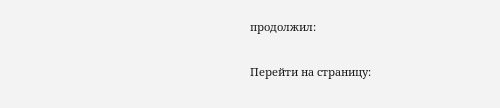продолжил:

Перейти на страницу: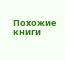Похожие книги